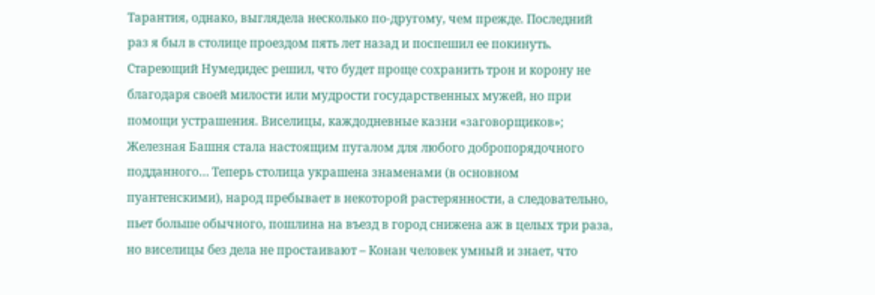Тарантия, однако, выглядела несколько по-другому, чем прежде. Последний раз я был в столице проездом пять лет назад и поспешил ее покинуть. Стареющий Нумедидес решил, что будет проще сохранить трон и корону не благодаря своей милости или мудрости государственных мужей, но при помощи устрашения. Виселицы, каждодневные казни «заговорщиков»; Железная Башня стала настоящим пугалом для любого добропорядочного подданного… Теперь столица украшена знаменами (в основном пуантенскими), народ пребывает в некоторой растерянности, а следовательно, пьет больше обычного, пошлина на въезд в город снижена аж в целых три раза, но виселицы без дела не простаивают – Конан человек умный и знает, что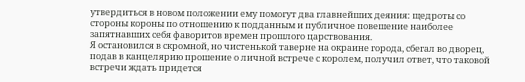утвердиться в новом положении ему помогут два главнейших деяния: щедроты со стороны короны по отношению к подданным и публичное повешение наиболее запятнавших себя фаворитов времен прошлого царствования.
Я остановился в скромной, но чистенькой таверне на окраине города, сбегал во дворец, подав в канцелярию прошение о личной встрече с королем, получил ответ, что таковой встречи ждать придется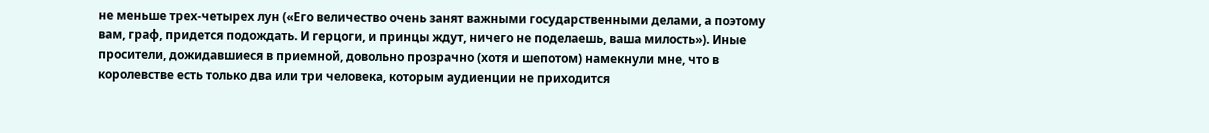не меньше трех-четырех лун («Его величество очень занят важными государственными делами, а поэтому вам, граф, придется подождать. И герцоги, и принцы ждут, ничего не поделаешь, ваша милость»). Иные просители, дожидавшиеся в приемной, довольно прозрачно (хотя и шепотом) намекнули мне, что в королевстве есть только два или три человека, которым аудиенции не приходится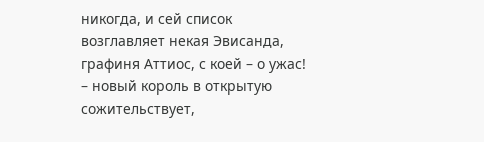никогда, и сей список возглавляет некая Эвисанда, графиня Аттиос, с коей – о ужас! – новый король в открытую сожительствует,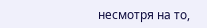несмотря на то,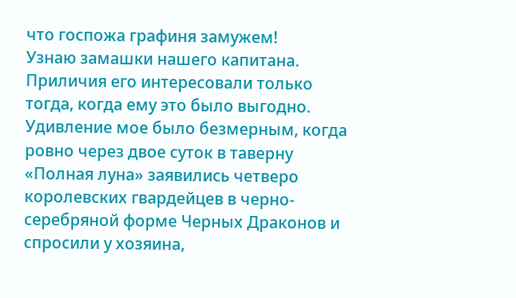что госпожа графиня замужем!
Узнаю замашки нашего капитана. Приличия его интересовали только тогда, когда ему это было выгодно.
Удивление мое было безмерным, когда ровно через двое суток в таверну «Полная луна» заявились четверо королевских гвардейцев в черно-серебряной форме Черных Драконов и спросили у хозяина,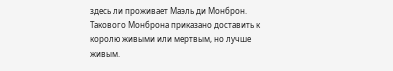здесь ли проживает Маэль ди Монброн. Такового Монброна приказано доставить к королю живыми или мертвым, но лучше живым.